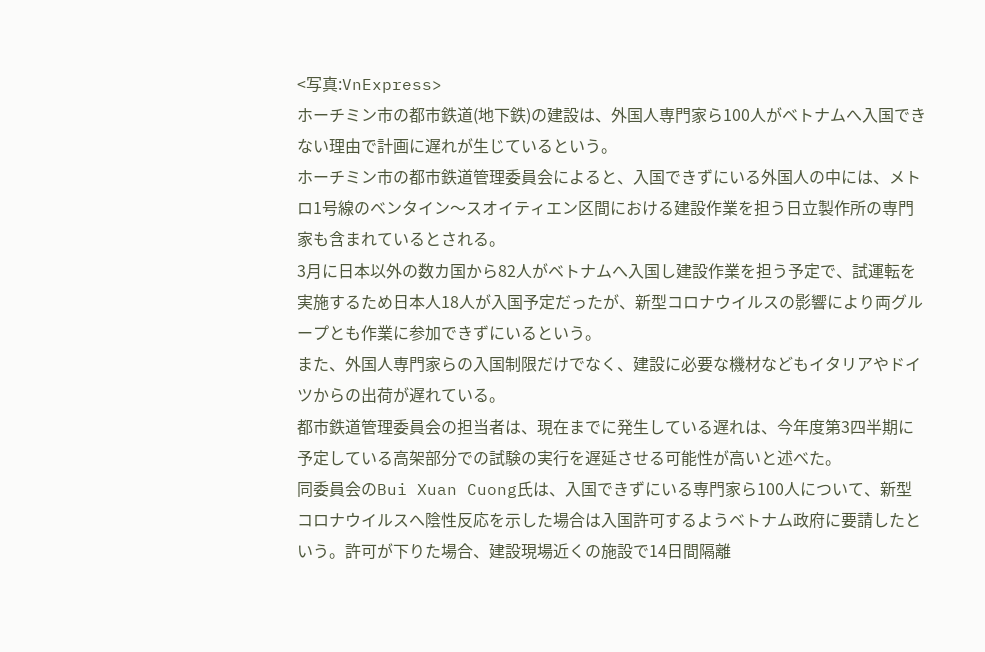<写真:VnExpress>
ホーチミン市の都市鉄道(地下鉄)の建設は、外国人専門家ら100人がベトナムへ入国できない理由で計画に遅れが生じているという。
ホーチミン市の都市鉄道管理委員会によると、入国できずにいる外国人の中には、メトロ1号線のベンタイン〜スオイティエン区間における建設作業を担う日立製作所の専門家も含まれているとされる。
3月に日本以外の数カ国から82人がベトナムへ入国し建設作業を担う予定で、試運転を実施するため日本人18人が入国予定だったが、新型コロナウイルスの影響により両グループとも作業に参加できずにいるという。
また、外国人専門家らの入国制限だけでなく、建設に必要な機材などもイタリアやドイツからの出荷が遅れている。
都市鉄道管理委員会の担当者は、現在までに発生している遅れは、今年度第3四半期に予定している高架部分での試験の実行を遅延させる可能性が高いと述べた。
同委員会のBui Xuan Cuong氏は、入国できずにいる専門家ら100人について、新型コロナウイルスへ陰性反応を示した場合は入国許可するようベトナム政府に要請したという。許可が下りた場合、建設現場近くの施設で14日間隔離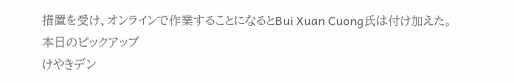措置を受け、オンラインで作業することになるとBui Xuan Cuong氏は付け加えた。
本日のピックアップ
けやきデン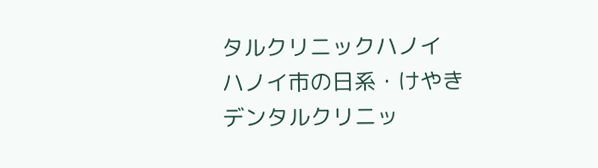タルクリニックハノイ
ハノイ市の日系・けやきデンタルクリニッ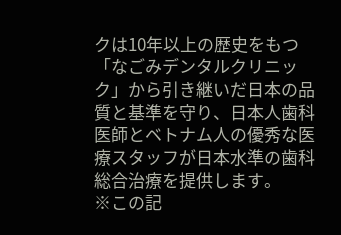クは10年以上の歴史をもつ「なごみデンタルクリニック」から引き継いだ日本の品質と基準を守り、日本人歯科医師とベトナム人の優秀な医療スタッフが日本水準の歯科総合治療を提供します。
※この記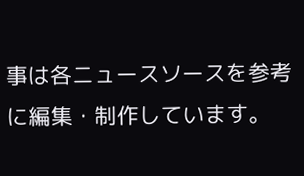事は各ニュースソースを参考に編集・制作しています。